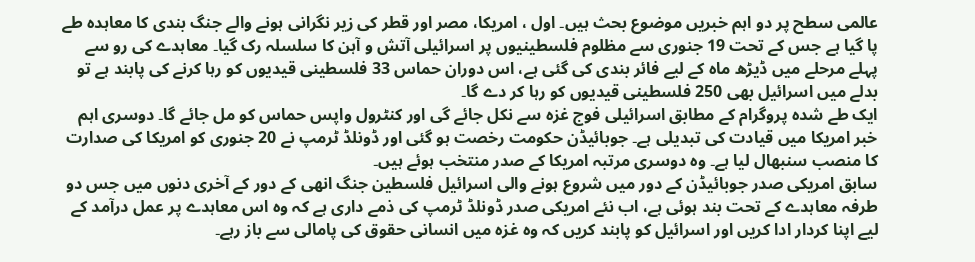عالمی سطح پر دو اہم خبریں موضوع بحث ہیں۔ اول ، امریکا، مصر اور قطر کی زیر نگرانی ہونے والے جنگ بندی کا معاہدہ طے پا گیا ہے جس کے تحت 19 جنوری سے مظلوم فلسطینیوں پر اسرائیلی آتش و آہن کا سلسلہ رک گیا۔ معاہدے کی رو سے پہلے مرحلے میں ڈیڑھ ماہ کے لیے فائر بندی کی گئی ہے، اس دوران حماس 33 فلسطینی قیدیوں کو رہا کرنے کی پابند ہے تو بدلے میں اسرائیل بھی 250 فلسطینی قیدیوں کو رہا کر دے گا۔
ایک طے شدہ پروگرام کے مطابق اسرائیلی فوج غزہ سے نکل جائے گی اور کنٹرول واپس حماس کو مل جائے گا۔ دوسری اہم خبر امریکا میں قیادت کی تبدیلی ہے۔ جوبائیڈن حکومت رخصت ہو گئی اور ڈونلڈ ٹرمپ نے 20 جنوری کو امریکا کی صدارت کا منصب سنبھال لیا ہے۔ وہ دوسری مرتبہ امریکا کے صدر منتخب ہوئے ہیں۔
سابق امریکی صدر جوبائیڈن کے دور میں شروع ہونے والی اسرائیل فلسطین جنگ انھی کے دور کے آخری دنوں میں جس دو طرفہ معاہدے کے تحت بند ہوئی ہے، اب نئے امریکی صدر ڈونلڈ ٹرمپ کی ذمے داری ہے کہ وہ اس معاہدے پر عمل درآمد کے لیے اپنا کردار ادا کریں اور اسرائیل کو پابند کریں کہ وہ غزہ میں انسانی حقوق کی پامالی سے باز رہے۔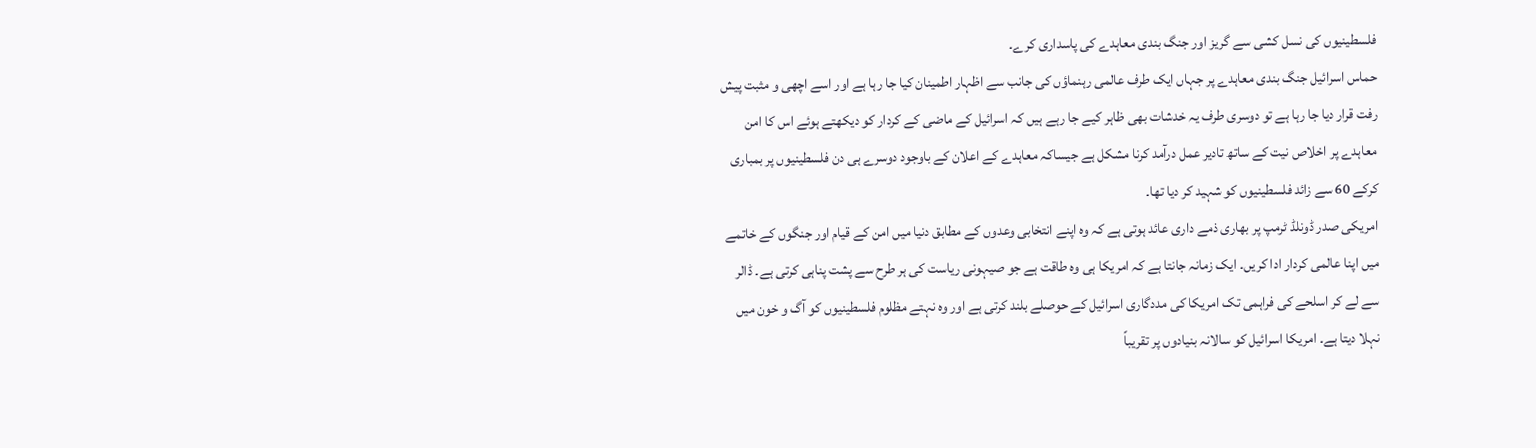فلسطینیوں کی نسل کشی سے گریز اور جنگ بندی معاہدے کی پاسداری کرے۔
حماس اسرائیل جنگ بندی معاہدے پر جہاں ایک طرف عالمی رہنماؤں کی جانب سے اظہار اطمینان کیا جا رہا ہے اور اسے اچھی و مثبت پیش رفت قرار دیا جا رہا ہے تو دوسری طرف یہ خدشات بھی ظاہر کیے جا رہے ہیں کہ اسرائیل کے ماضی کے کردار کو دیکھتے ہوئے اس کا امن معاہدے پر اخلاص نیت کے ساتھ تادیر عمل درآمد کرنا مشکل ہے جیساکہ معاہدے کے اعلان کے باوجود دوسرے ہی دن فلسطینیوں پر بمباری کرکے 60 سے زائد فلسطینیوں کو شہید کر دیا تھا۔
امریکی صدر ڈونلڈ ٹرمپ پر بھاری ذمے داری عائد ہوتی ہے کہ وہ اپنے انتخابی وعدوں کے مطابق دنیا میں امن کے قیام اور جنگوں کے خاتمے میں اپنا عالمی کردار ادا کریں۔ ایک زمانہ جانتا ہے کہ امریکا ہی وہ طاقت ہے جو صیہونی ریاست کی ہر طرح سے پشت پناہی کرتی ہے۔ ڈالر سے لے کر اسلحے کی فراہمی تک امریکا کی مددگاری اسرائیل کے حوصلے بلند کرتی ہے اور وہ نہتے مظلوم فلسطینیوں کو آگ و خون میں نہلا دیتا ہے۔ امریکا اسرائیل کو سالانہ بنیادوں پر تقریباً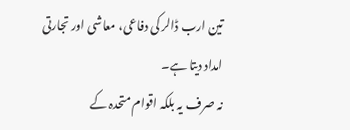تین ارب ڈالر کی دفاعی، معاشی اور تجارتی امداد دیتا ہے۔
نہ صرف یہ بلکہ اقوام متحدہ کے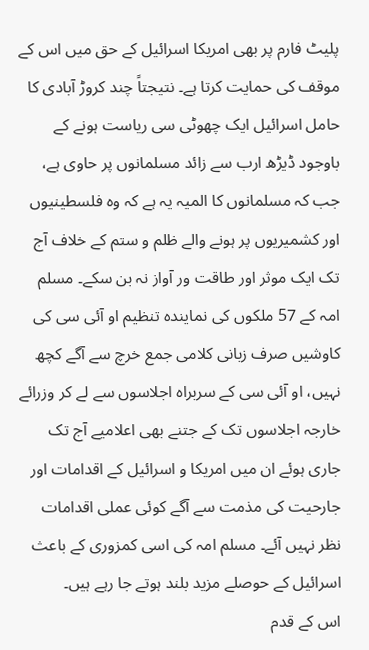پلیٹ فارم پر بھی امریکا اسرائیل کے حق میں اس کے موقف کی حمایت کرتا ہے۔ نتیجتاً چند کروڑ آبادی کا حامل اسرائیل ایک چھوٹی سی ریاست ہونے کے باوجود ڈیڑھ ارب سے زائد مسلمانوں پر حاوی ہے، جب کہ مسلمانوں کا المیہ یہ ہے کہ وہ فلسطینیوں اور کشمیریوں پر ہونے والے ظلم و ستم کے خلاف آج تک ایک موثر اور طاقت ور آواز نہ بن سکے۔ مسلم امہ کے 57 ملکوں کی نمایندہ تنظیم او آئی سی کی کاوشیں صرف زبانی کلامی جمع خرچ سے آگے کچھ نہیں، او آئی سی کے سربراہ اجلاسوں سے لے کر وزرائے خارجہ اجلاسوں تک کے جتنے بھی اعلامیے آج تک جاری ہوئے ان میں امریکا و اسرائیل کے اقدامات اور جارحیت کی مذمت سے آگے کوئی عملی اقدامات نظر نہیں آئے۔ مسلم امہ کی اسی کمزوری کے باعث اسرائیل کے حوصلے مزید بلند ہوتے جا رہے ہیں۔
اس کے قدم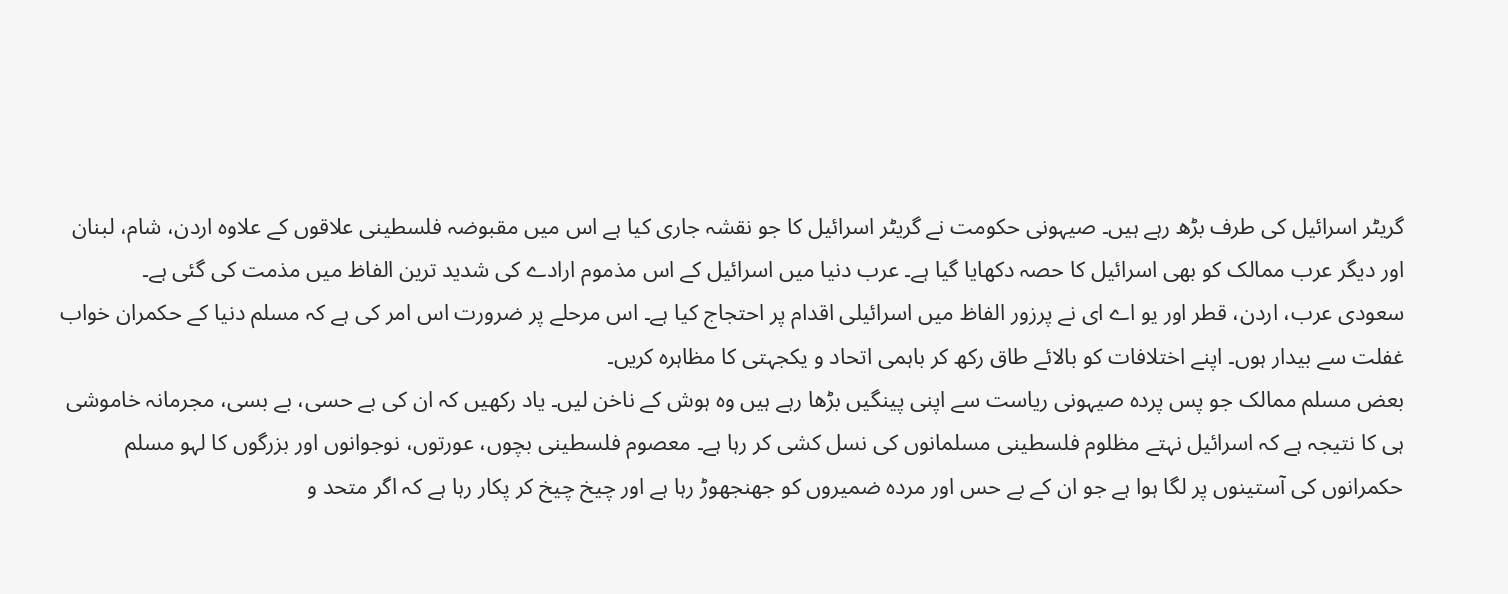گریٹر اسرائیل کی طرف بڑھ رہے ہیں۔ صیہونی حکومت نے گریٹر اسرائیل کا جو نقشہ جاری کیا ہے اس میں مقبوضہ فلسطینی علاقوں کے علاوہ اردن، شام، لبنان اور دیگر عرب ممالک کو بھی اسرائیل کا حصہ دکھایا گیا ہے۔ عرب دنیا میں اسرائیل کے اس مذموم ارادے کی شدید ترین الفاظ میں مذمت کی گئی ہے۔
سعودی عرب، اردن، قطر اور یو اے ای نے پرزور الفاظ میں اسرائیلی اقدام پر احتجاج کیا ہے۔ اس مرحلے پر ضرورت اس امر کی ہے کہ مسلم دنیا کے حکمران خواب غفلت سے بیدار ہوں۔ اپنے اختلافات کو بالائے طاق رکھ کر باہمی اتحاد و یکجہتی کا مظاہرہ کریں۔
بعض مسلم ممالک جو پس پردہ صیہونی ریاست سے اپنی پینگیں بڑھا رہے ہیں وہ ہوش کے ناخن لیں۔ یاد رکھیں کہ ان کی بے حسی، بے بسی، مجرمانہ خاموشی ہی کا نتیجہ ہے کہ اسرائیل نہتے مظلوم فلسطینی مسلمانوں کی نسل کشی کر رہا ہے۔ معصوم فلسطینی بچوں، عورتوں، نوجوانوں اور بزرگوں کا لہو مسلم حکمرانوں کی آستینوں پر لگا ہوا ہے جو ان کے بے حس اور مردہ ضمیروں کو جھنجھوڑ رہا ہے اور چیخ چیخ کر پکار رہا ہے کہ اگر متحد و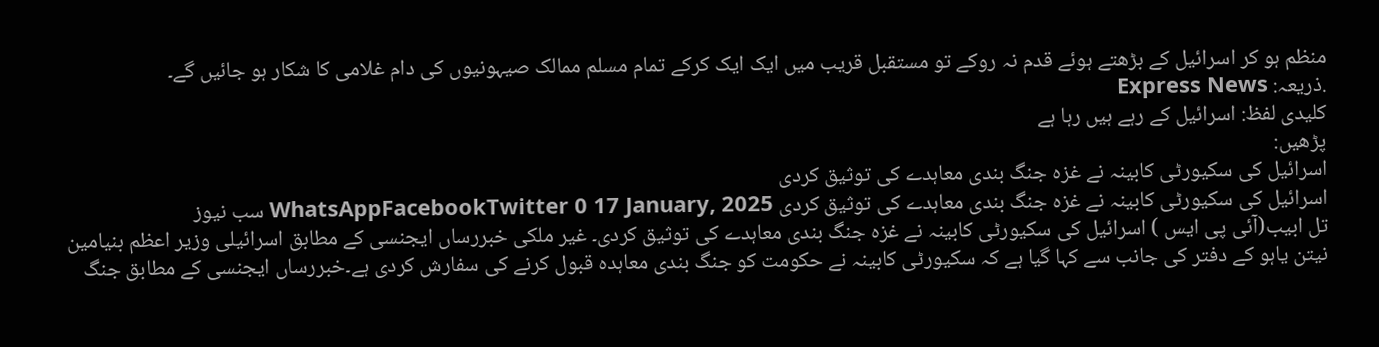منظم ہو کر اسرائیل کے بڑھتے ہوئے قدم نہ روکے تو مستقبل قریب میں ایک ایک کرکے تمام مسلم ممالک صیہونیوں کی دام غلامی کا شکار ہو جائیں گے۔
.ذریعہ: Express News
کلیدی لفظ: اسرائیل کے رہے ہیں رہا ہے
پڑھیں:
اسرائیل کی سکیورٹی کابینہ نے غزہ جنگ بندی معاہدے کی توثیق کردی
اسرائیل کی سکیورٹی کابینہ نے غزہ جنگ بندی معاہدے کی توثیق کردی WhatsAppFacebookTwitter 0 17 January, 2025 سب نیوز
تل ابیب(آئی پی ایس ) اسرائیل کی سکیورٹی کابینہ نے غزہ جنگ بندی معاہدے کی توثیق کردی۔ غیر ملکی خبررساں ایجنسی کے مطابق اسرائیلی وزیر اعظم بنیامین نیتن یاہو کے دفتر کی جانب سے کہا گیا ہے کہ سکیورٹی کابینہ نے حکومت کو جنگ بندی معاہدہ قبول کرنے کی سفارش کردی ہے۔خبررساں ایجنسی کے مطابق جنگ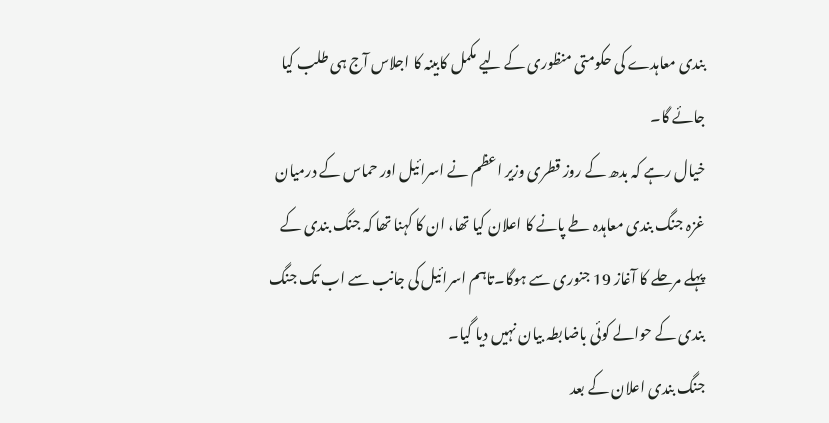بندی معاہدے کی حکومتی منظوری کے لیے مکمل کابینہ کا اجلاس آج ہی طلب کیا جائے گا۔
خیال رہے کہ بدھ کے روز قطری وزیر اعظم نے اسرائیل اور حماس کے درمیان غزہ جنگ بندی معاہدہ طے پانے کا اعلان کیا تھا، ان کا کہنا تھا کہ جنگ بندی کے پہلے مرحلے کا آغاز 19 جنوری سے ہوگا۔تاہم اسرائیل کی جانب سے اب تک جنگ بندی کے حوالے کوئی باضابطہ بیان نہیں دیا گیا۔
جنگ بندی اعلان کے بعد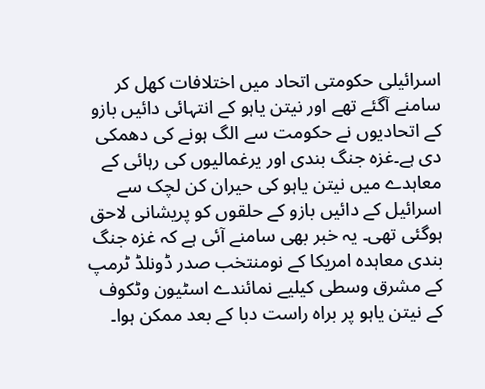اسرائیلی حکومتی اتحاد میں اختلافات کھل کر سامنے آگئے تھے اور نیتن یاہو کے انتہائی دائیں بازو کے اتحادیوں نے حکومت سے الگ ہونے کی دھمکی دی ہے۔غزہ جنگ بندی اور یرغمالیوں کی رہائی کے معاہدے میں نیتن یاہو کی حیران کن لچک سے اسرائیل کے دائیں بازو کے حلقوں کو پریشانی لاحق ہوگئی تھی۔ یہ خبر بھی سامنے آئی ہے کہ غزہ جنگ بندی معاہدہ امریکا کے نومنتخب صدر ڈونلڈ ٹرمپ کے مشرق وسطی کیلیے نمائندے اسٹیون وٹکوف کے نیتن یاہو پر براہ راست دبا کے بعد ممکن ہوا۔